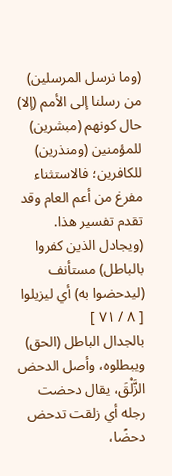(وما نرسل المرسلين) من رسلنا إلى الأمم (إلا) حال كونهم (مبشرين) للمؤمنين (ومنذرين) للكافرين؛ فالاستثناء مفرغ من أعم العام وقد تقدم تفسير هذا.
(ويجادل الذين كفروا بالباطل) مستأنف (ليدحضوا به) أي ليزيلوا
[ ٨ / ٧١ ]
بالجدال الباطل (الحق) ويبطلوه، وأصل الدحض الزَّلْقَ، يقال دحضت رجله أي زلقت تدحض دحضًا،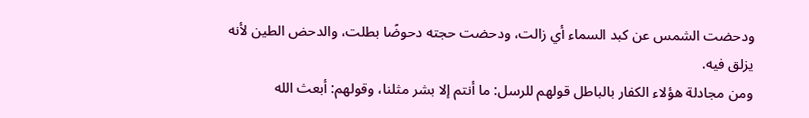ودحضت الشمس عن كبد السماء أي زالت، ودحضت حجته دحوضًا بطلت، والدحض الطين لأنه يزلق فيه.
ومن مجادلة هؤلاء الكفار بالباطل قولهم للرسل: ما أنتم إلا بشر مثلنا، وقولهم: أبعث الله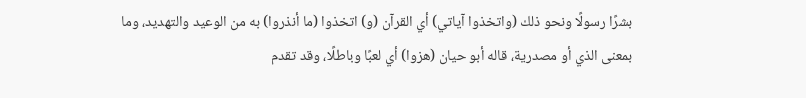بشرًا رسولًا ونحو ذلك (واتخذوا آياتي) أي القرآن (و) اتخذوا (ما أنذروا) به من الوعيد والتهديد، وما بمعنى الذي أو مصدرية، قاله أبو حيان (هزوا) أي لعبًا وباطلًا، وقد تقدم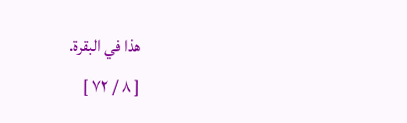هذا في البقرة.
[ ٨ / ٧٢ ]